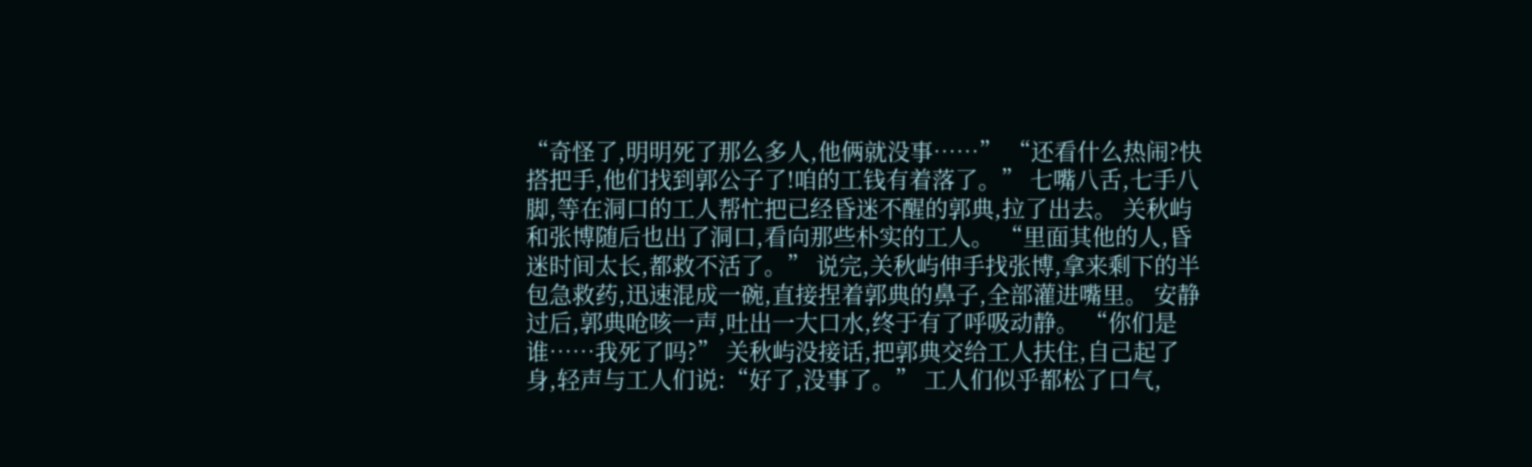“奇怪了,明明死了那么多人,他俩就没事……” “还看什么热闹?快搭把手,他们找到郭公子了!咱的工钱有着落了。” 七嘴八舌,七手八脚,等在洞口的工人帮忙把已经昏迷不醒的郭典,拉了出去。 关秋屿和张博随后也出了洞口,看向那些朴实的工人。 “里面其他的人,昏迷时间太长,都救不活了。” 说完,关秋屿伸手找张博,拿来剩下的半包急救药,迅速混成一碗,直接捏着郭典的鼻子,全部灌进嘴里。 安静过后,郭典呛咳一声,吐出一大口水,终于有了呼吸动静。 “你们是谁……我死了吗?” 关秋屿没接话,把郭典交给工人扶住,自己起了身,轻声与工人们说:“好了,没事了。” 工人们似乎都松了口气,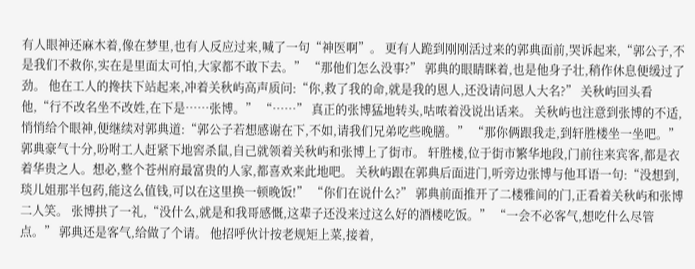有人眼神还麻木着,像在梦里,也有人反应过来,喊了一句“神医啊”。 更有人跪到刚刚活过来的郭典面前,哭诉起来,“郭公子,不是我们不救你,实在是里面太可怕,大家都不敢下去。” “那他们怎么没事?” 郭典的眼睛眯着,也是他身子壮,稍作休息便缓过了劲。 他在工人的搀扶下站起来,冲着关秋屿高声质问:“你,救了我的命,就是我的恩人,还没请问恩人大名?” 关秋屿回头看他,“行不改名坐不改姓,在下是……张博。” “……” 真正的张博猛地转头,咕哝着没说出话来。 关秋屿也注意到张博的不适,悄悄给个眼神,便继续对郭典道:“郭公子若想感谢在下,不如,请我们兄弟吃些晚膳。” “那你俩跟我走,到轩胜楼坐一坐吧。” 郭典豪气十分,吩咐工人赶紧下地窖杀鼠,自己就领着关秋屿和张博上了街市。 轩胜楼,位于街市繁华地段,门前往来宾客,都是衣着华贵之人。想必,整个苍州府最富贵的人家,都喜欢来此地吧。 关秋屿跟在郭典后面进门,听旁边张博与他耳语一句:“没想到,琰儿姐那半包药,能这么值钱,可以在这里换一顿晚饭!” “你们在说什么?” 郭典前面推开了二楼雅间的门,正看着关秋屿和张博二人笑。 张博拱了一礼,“没什么,就是和我哥感慨,这辈子还没来过这么好的酒楼吃饭。” “一会不必客气,想吃什么尽管点。” 郭典还是客气,给做了个请。 他招呼伙计按老规矩上菜,接着,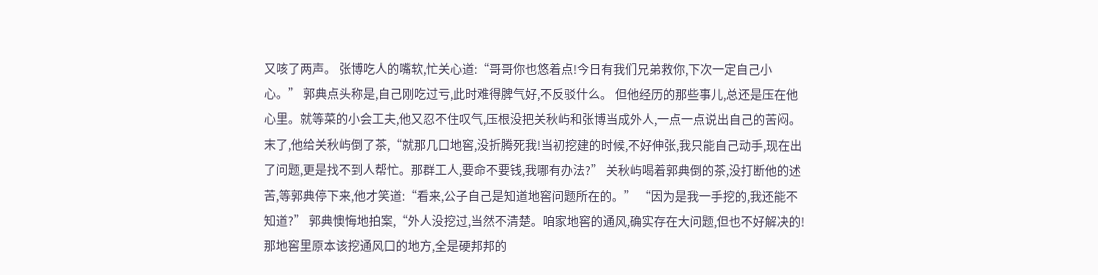又咳了两声。 张博吃人的嘴软,忙关心道:“哥哥你也悠着点!今日有我们兄弟救你,下次一定自己小心。” 郭典点头称是,自己刚吃过亏,此时难得脾气好,不反驳什么。 但他经历的那些事儿,总还是压在他心里。就等菜的小会工夫,他又忍不住叹气,压根没把关秋屿和张博当成外人,一点一点说出自己的苦闷。 末了,他给关秋屿倒了茶,“就那几口地窖,没折腾死我!当初挖建的时候,不好伸张,我只能自己动手,现在出了问题,更是找不到人帮忙。那群工人,要命不要钱,我哪有办法?” 关秋屿喝着郭典倒的茶,没打断他的述苦,等郭典停下来,他才笑道:“看来,公子自己是知道地窖问题所在的。” “因为是我一手挖的,我还能不知道?” 郭典懊悔地拍案,“外人没挖过,当然不清楚。咱家地窖的通风,确实存在大问题,但也不好解决的!那地窖里原本该挖通风口的地方,全是硬邦邦的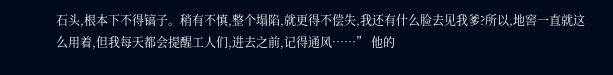石头,根本下不得镐子。稍有不慎,整个塌陷,就更得不偿失,我还有什么脸去见我爹?所以,地窖一直就这么用着,但我每天都会提醒工人们,进去之前,记得通风……” 他的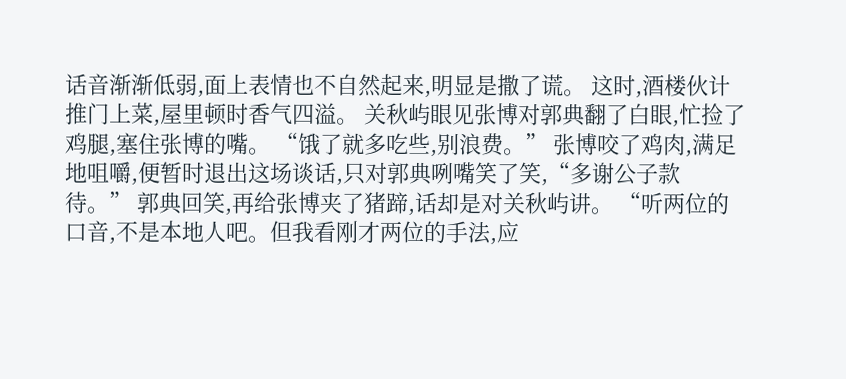话音渐渐低弱,面上表情也不自然起来,明显是撒了谎。 这时,酒楼伙计推门上菜,屋里顿时香气四溢。 关秋屿眼见张博对郭典翻了白眼,忙捡了鸡腿,塞住张博的嘴。 “饿了就多吃些,别浪费。” 张博咬了鸡肉,满足地咀嚼,便暂时退出这场谈话,只对郭典咧嘴笑了笑,“多谢公子款待。” 郭典回笑,再给张博夹了猪蹄,话却是对关秋屿讲。 “听两位的口音,不是本地人吧。但我看刚才两位的手法,应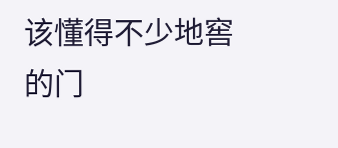该懂得不少地窖的门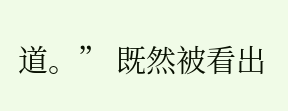道。” 既然被看出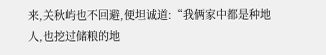来,关秋屿也不回避,便坦诚道:“我俩家中都是种地人,也挖过储粮的地